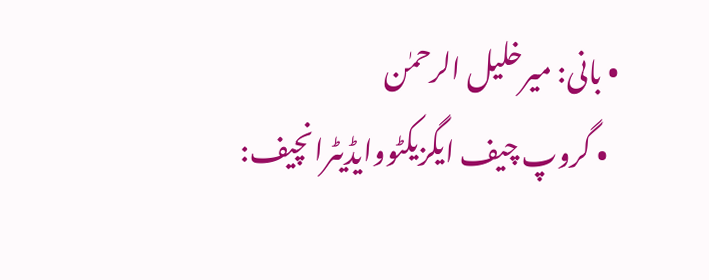• بانی: میرخلیل الرحمٰن
  • گروپ چیف ایگزیکٹووایڈیٹرانچیف: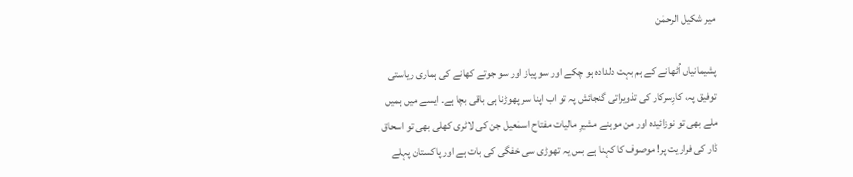میر شکیل الرحمٰن

پشیمانیاں اُٹھانے کے ہم بہت دلدادہ ہو چکے اور سو پیاز اور سو جوتے کھانے کی ہماری ریاستی توفیق پہ، کارِسرکار کی تذویراتی گنجائش پہ تو اب اپنا سر پھوڑنا ہی باقی بچا ہے۔ ایسے میں ہمیں ملے بھی تو نوزائیدہ اور من موہنے مشیرِ مالیات مفتاح اسمٰعیل جن کی لاٹری کھلی بھی تو اسحاق ڈار کی فراریت پر! موصوف کا کہنا ہے بس یہ تھوڑی سی خفگی کی بات ہے اور پاکستان پہلے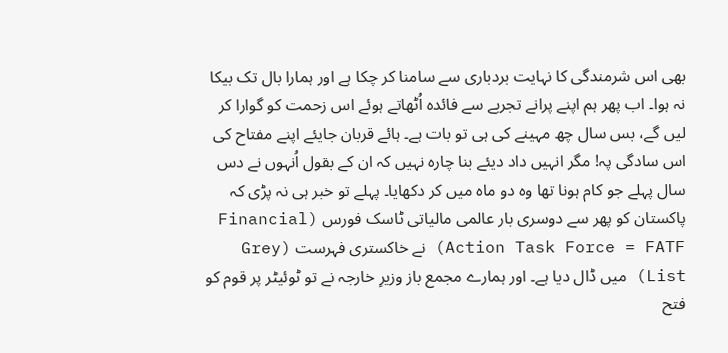بھی اس شرمندگی کا نہایت بردباری سے سامنا کر چکا ہے اور ہمارا بال تک بیکا نہ ہوا۔ اب پھر ہم اپنے پرانے تجربے سے فائدہ اُٹھاتے ہوئے اس زحمت کو گوارا کر لیں گے، بس سال چھ مہینے کی ہی تو بات ہے۔ ہائے قربان جایئے اپنے مفتاح کی اس سادگی پہ! مگر انہیں داد دیئے بنا چارہ نہیں کہ ان کے بقول اُنہوں نے دس سال پہلے جو کام ہونا تھا وہ دو ماہ میں کر دکھایا۔ پہلے تو خبر ہی نہ پڑی کہ پاکستان کو پھر سے دوسری بار عالمی مالیاتی ٹاسک فورس (Financial Action Task Force = FATF) نے خاکستری فہرست (Grey List) میں ڈال دیا ہے۔ اور ہمارے مجمع باز وزیرِ خارجہ نے تو ٹوئیٹر پر قوم کو فتح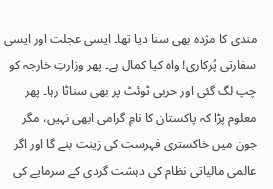مندی کا مژدہ بھی سنا دیا تھا۔ ایسی عجلت اور ایسی سفارتی پُرکاری! واہ کیا کمال ہے۔ پھر وزارتِ خارجہ کو چپ لگ گئی اور حربی ٹوئٹ پر بھی سناٹا رہا۔ پھر معلوم پڑا کہ پاکستان کا نامِ گرامی ابھی نہیں، مگر جون میں خاکستری فہرست کی زینت بنے گا اور اگر عالمی مالیاتی نظام کی دہشت گردی کے سرمایے کی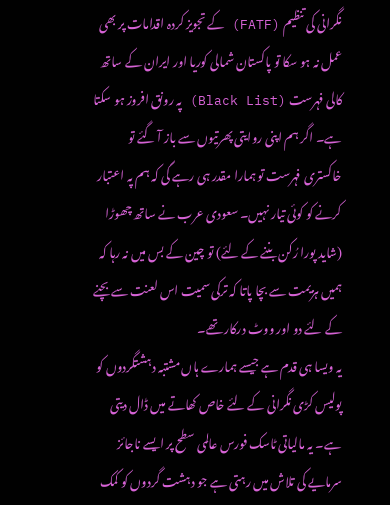نگرانی کی تنظیم (FATF) کے تجویز کردہ اقدامات پر بھی عمل نہ ہو سکا تو پاکستان شمالی کوریا اور ایران کے ساتھ کالی فہرست (Black List) پہ رونق افروز ہو سکتا ہے۔ اگر ہم اپنی روایتی پھرتیوں سے باز آ گئے تو خاکستری فہرست تو ہمارا مقدر ہی رہے گی کہ ہم پہ اعتبار کرنے کو کوئی تیار نہیں۔ سعودی عرب نے ساتھ چھوڑا (شاید پورا رُکن بننے کے لئے) تو چین کے بس میں نہ رہا کہ ہمیں ہزیمت سے بچا پاتا کہ ترکی سمیت اس لعنت سے بچنے کے لئے دو اور ووٹ درکار تھے۔
یہ ویسا ہی قدم ہے جیسے ہمارے ہاں مشتبہ دہشتگردوں کو پولیس کڑی نگرانی کے لئے خاص کھاتے میں ڈال دیتی ہے۔ یہ مالیاتی ٹاسک فورس عالمی سطح پر ایسے ناجائز سرمایے کی تلاش میں رہتی ہے جو دہشت گردوں کو کمک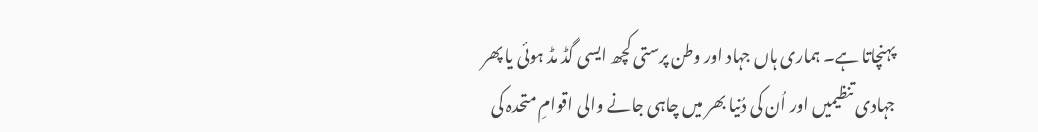پہنچاتا ہے۔ ہماری ہاں جہاد اور وطن پرستی کچھ ایسی گڈ مڈ ہوئی یا پھر جہادی تنظیمیں اور اُن کی دُنیا بھر میں چاہی جانے والی اقوامِ متحدہ کی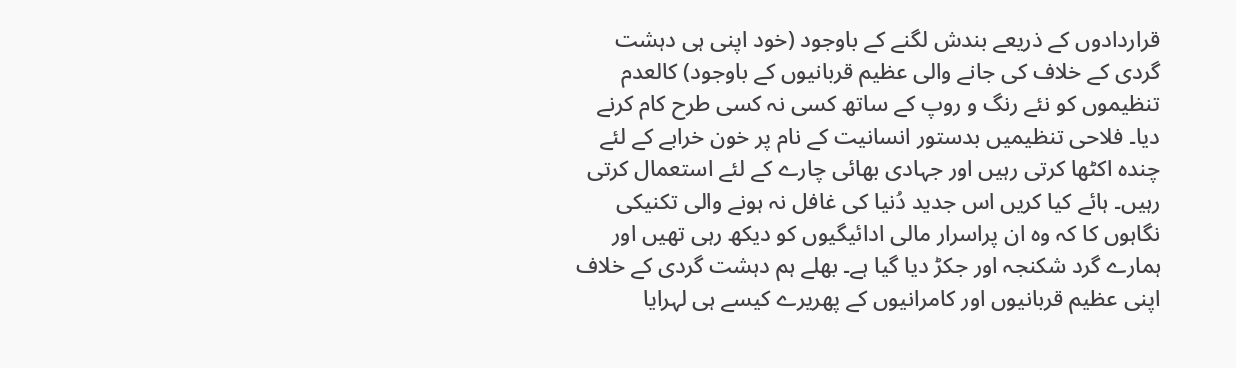قراردادوں کے ذریعے بندش لگنے کے باوجود (خود اپنی ہی دہشت گردی کے خلاف کی جانے والی عظیم قربانیوں کے باوجود) کالعدم تنظیموں کو نئے رنگ و روپ کے ساتھ کسی نہ کسی طرح کام کرنے دیا۔ فلاحی تنظیمیں بدستور انسانیت کے نام پر خون خرابے کے لئے چندہ اکٹھا کرتی رہیں اور جہادی بھائی چارے کے لئے استعمال کرتی رہیں۔ ہائے کیا کریں اس جدید دُنیا کی غافل نہ ہونے والی تکنیکی نگاہوں کا کہ وہ ان پراسرار مالی ادائیگیوں کو دیکھ رہی تھیں اور ہمارے گرد شکنجہ اور جکڑ دیا گیا ہے۔ بھلے ہم دہشت گردی کے خلاف اپنی عظیم قربانیوں اور کامرانیوں کے پھریرے کیسے ہی لہرایا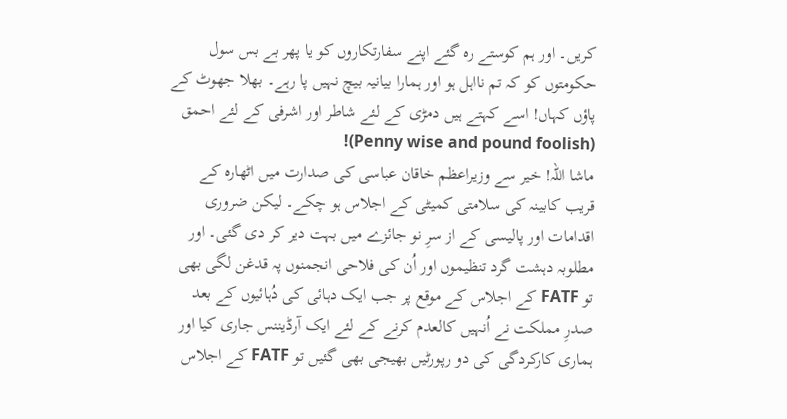کریں۔ اور ہم کوستے رہ گئے اپنے سفارتکاروں کو یا پھر بے بس سول حکومتوں کو کہ تم نااہل ہو اور ہمارا بیانیہ بیچ نہیں پا رہے۔ بھلا جھوٹ کے پاؤں کہاں! اسے کہتے ہیں دمڑی کے لئے شاطر اور اشرفی کے لئے احمق (Penny wise and pound foolish)!
ماشا اللہ! خیر سے وزیراعظم خاقان عباسی کی صدارت میں اٹھارہ کے قریب کابینہ کی سلامتی کمیٹی کے اجلاس ہو چکے۔ لیکن ضروری اقدامات اور پالیسی کے از سرِ نو جائزے میں بہت دیر کر دی گئی۔ اور مطلوبہ دہشت گرد تنظیموں اور اُن کی فلاحی انجمنوں پہ قدغن لگی بھی تو FATF کے اجلاس کے موقع پر جب ایک دہائی کی دُہائیوں کے بعد صدرِ مملکت نے اُنہیں کالعدم کرنے کے لئے ایک آرڈیننس جاری کیا اور ہماری کارکردگی کی دو رپورٹیں بھیجی بھی گئیں تو FATF کے اجلاس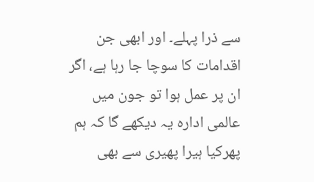سے ذرا پہلے۔ اور ابھی جن اقدامات کا سوچا جا رہا ہے، اگر ان پر عمل ہوا تو جون میں عالمی ادارہ یہ دیکھے گا کہ ہم پھرکیا ہیرا پھیری سے بھی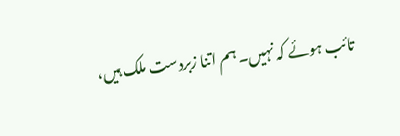تائب ہوئے کہ نہیں۔ ہم اتنا زبردست ملک ہیں،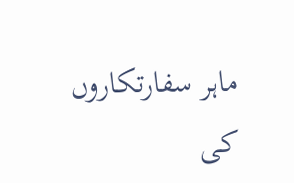ماہر سفارتکاروں کی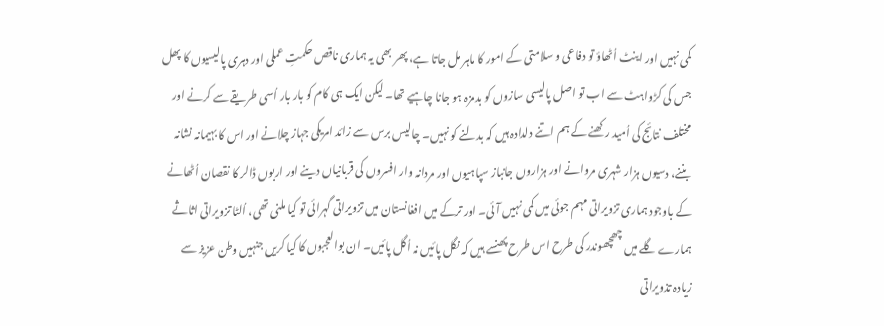کمی نہیں اور اینٹ اُٹھاؤ تو دفاعی و سلامتی کے امور کا ماہر مل جاتا ہے، پھر بھی یہ ہماری ناقص حکمتِ عملی اور دہری پالیسیوں کا پھل جس کی کڑواہٹ سے اب تو اصل پالیسی سازوں کو بدمزہ ہو جانا چاہیے تھا۔ لیکن ایک ہی کام کو بار بار اُسی طریقے سے کرنے اور مختلف نتائج کی اُمید رکھنے کے ہم اتنے دلدادہ ہیں کہ بدلنے کو نہیں۔ چالیس برس سے زائد امریکی جہاز چلانے اور اس کا بہیمانہ نشانہ بننے، دسیوں ہزار شہری مروانے اور ہزاروں جانباز سپاہیوں اور مردانہ وار افسروں کی قربانیاں دینے اور اربوں ڈالر کا نقصان اُٹھانے کے باوجود ہماری تزویراتی مہم جوئی میں کمی نہیں آئی۔ اور ترکے میں افغانستان میں تزویراتی گہرائی تو کیا ملنی تھی، اُلٹا تزویراتی اثاثے ہمارے گلے میں چھچھوندر کی طرح اس طرح پھنسے ہیں کہ نگل پائیں نہ اُگل پائیں۔ ان بوالعجبوں کا کیا کریں جنہیں وطن عزیز سے زیادہ تذویراتی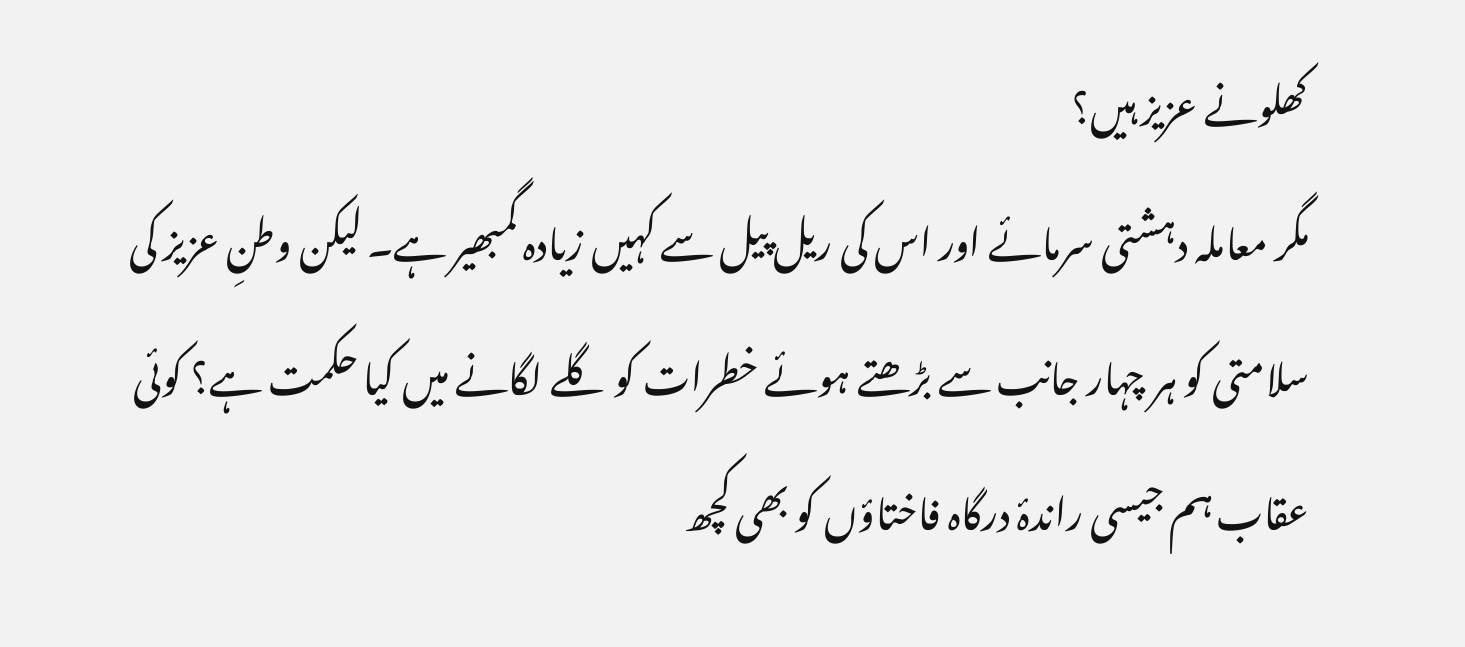کھلونے عزیز ہیں؟
مگر معاملہ دہشتی سرمائے اور اس کی ریل پیل سے کہیں زیادہ گمبھیر ہے۔ لیکن وطنِ عزیز کی سلامتی کو ہر چہار جانب سے بڑھتے ہوئے خطرات کو گلے لگانے میں کیا حکمت ہے؟ کوئی عقاب ہم جیسی راندۂ درگاہ فاختاؤں کو بھی کچھ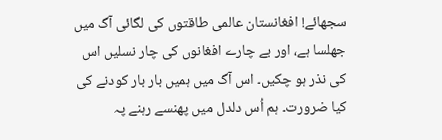سجھائے! افغانستان عالمی طاقتوں کی لگائی آگ میں جھلسا ہے، اور بے چارے افغانوں کی چار نسلیں اس کی نذر ہو چکیں۔ اس آگ میں ہمیں بار بار کودنے کی کیا ضرورت۔ ہم اُس دلدل میں پھنسے رہنے پہ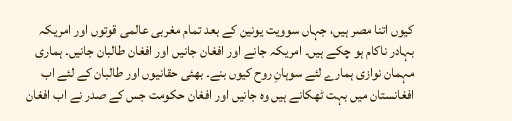کیوں اتنا مصر ہیں، جہاں سوویت یونین کے بعد تمام مغربی عالمی قوتوں اور امریکہ بہادر ناکام ہو چکے ہیں۔ امریکہ جانے اور افغان جانیں اور افغان طالبان جانیں۔ ہماری مہمان نوازی ہمارے لئے سوہانِ روح کیوں بنے۔ بھئی حقانیوں اور طالبان کے لئے اب افغانستان میں بہت ٹھکانے ہیں وہ جانیں اور افغان حکومت جس کے صدر نے اب افغان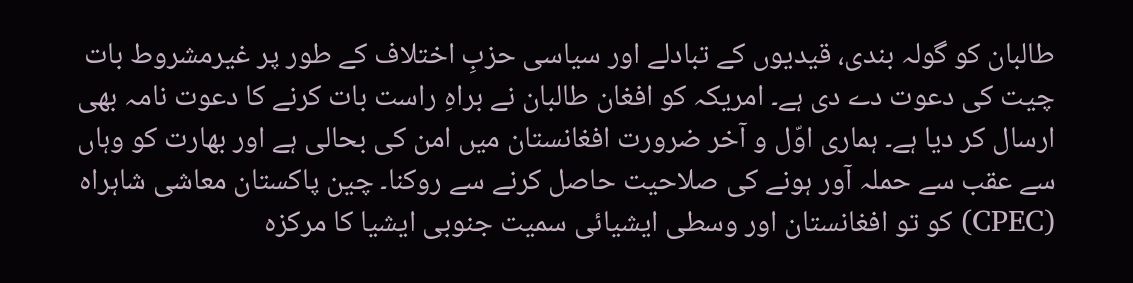طالبان کو گولہ بندی، قیدیوں کے تبادلے اور سیاسی حزبِ اختلاف کے طور پر غیرمشروط بات چیت کی دعوت دے دی ہے۔ امریکہ کو افغان طالبان نے براہِ راست بات کرنے کا دعوت نامہ بھی ارسال کر دیا ہے۔ ہماری اوّل و آخر ضرورت افغانستان میں امن کی بحالی ہے اور بھارت کو وہاں سے عقب سے حملہ آور ہونے کی صلاحیت حاصل کرنے سے روکنا۔ چین پاکستان معاشی شاہراہ (CPEC) کو تو افغانستان اور وسطی ایشیائی سمیت جنوبی ایشیا کا مرکزہ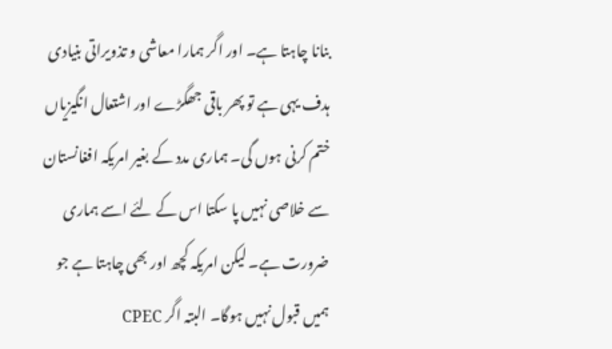بنانا چاہتا ہے۔ اور اگر ہمارا معاشی و تذویراتی بنیادی ہدف یہی ہے تو پھر باقی جھگڑے اور اشتعال انگیزیاں ختم کرنی ہوں گی۔ ہماری مدد کے بغیر امریکہ افغانستان سے خلاصی نہیں پا سکتا اس کے لئے اسے ہماری ضرورت ہے۔ لیکن امریکہ کچھ اور بھی چاہتا ہے جو ہمیں قبول نہیں ہوگا۔ البتہ اگر CPEC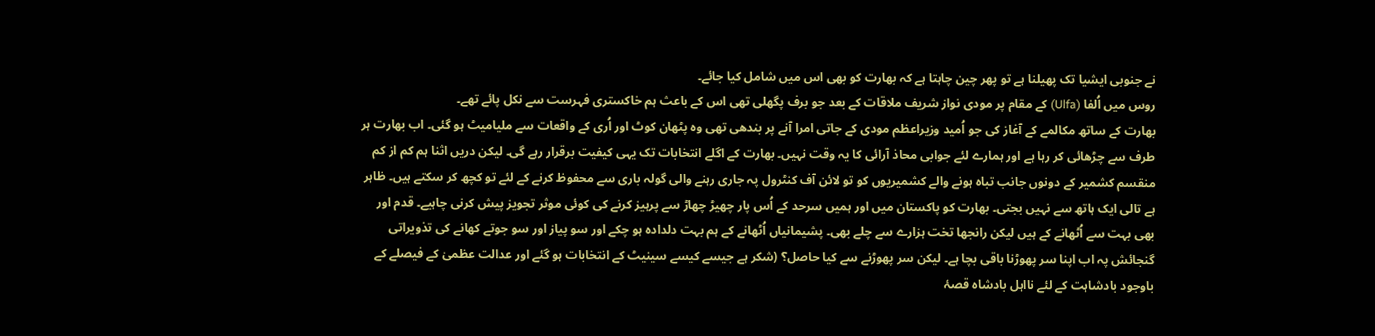نے جنوبی ایشیا تک پھیلنا ہے تو پھر چین چاہتا ہے کہ بھارت کو بھی اس میں شامل کیا جائے۔
روس میں اُلفا (Ulfa) کے مقام پر مودی نواز شریف ملاقات کے بعد جو برف پگھلی تھی اس کے باعث ہم خاکستری فہرست سے نکل پائے تھے۔
بھارت کے ساتھ مکالمے کے آغاز کی جو اُمید وزیراعظم مودی کے جاتی امرا آنے پر بندھی تھی وہ پٹھان کوٹ اور اُری کے واقعات سے ملیامیٹ ہو گئی۔ اب بھارت ہر طرف سے چڑھائی کر رہا ہے اور ہمارے لئے جوابی محاذ آرائی کا یہ وقت نہیں۔ بھارت کے اگلے انتخابات تک یہی کیفیت برقرار رہے گی۔ لیکن دریں اثنا ہم کم از کم منقسم کشمیر کے دونوں جانب تباہ ہونے والے کشمیریوں کو تو لائن آف کنٹرول پہ جاری رہنے والی گولہ باری سے محفوظ کرنے کے لئے تو کچھ کر سکتے ہیں۔ ظاہر ہے تالی ایک ہاتھ سے نہیں بجتی۔ بھارت کو پاکستان میں اور ہمیں سرحد کے اُس پار چھیڑ چھاڑ سے پرہیز کرنے کی کوئی موثر تجویز پیش کرنی چاہیے۔ قدم اور بھی بہت سے اُٹھانے کے ہیں لیکن رانجھا تخت ہزارے سے چلے بھی۔ پشیمانیاں اُٹھانے کے ہم بہت دلدادہ ہو چکے اور سو پیاز اور سو جوتے کھانے کی تذویراتی گنجائش پہ اب اپنا سر پھوڑنا باقی بچا ہے۔ لیکن سر پھوڑنے سے کیا حاصل؟ (شکر ہے جیسے کیسے سینیٹ کے انتخابات ہو گئے اور عدالت عظمیٰ کے فیصلے کے باوجود بادشاہت کے لئے نااہل بادشاہ قصۂ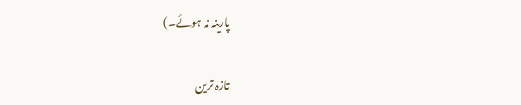پارینہ نہ ہوئے۔)

تازہ ترین